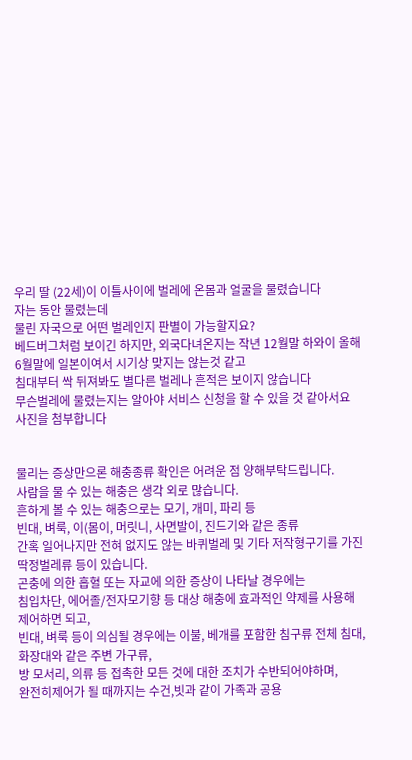우리 딸 (22세)이 이틀사이에 벌레에 온몸과 얼굴을 물렸습니다
자는 동안 물렸는데
물린 자국으로 어떤 벌레인지 판별이 가능할지요?
베드버그처럼 보이긴 하지만, 외국다녀온지는 작년 12월말 하와이 올해 6월말에 일본이여서 시기상 맞지는 않는것 같고
침대부터 싹 뒤져봐도 별다른 벌레나 흔적은 보이지 않습니다
무슨벌레에 물렸는지는 알아야 서비스 신청을 할 수 있을 것 같아서요
사진을 첨부합니다


물리는 증상만으론 해충종류 확인은 어려운 점 양해부탁드립니다.
사람을 물 수 있는 해충은 생각 외로 많습니다.
흔하게 볼 수 있는 해충으로는 모기, 개미, 파리 등
빈대, 벼룩, 이(몸이, 머릿니, 사면발이, 진드기와 같은 종류
간혹 일어나지만 전혀 없지도 않는 바퀴벌레 및 기타 저작형구기를 가진 딱정벌레류 등이 있습니다.
곤충에 의한 흡혈 또는 자교에 의한 증상이 나타날 경우에는
침입차단, 에어졸/전자모기향 등 대상 해충에 효과적인 약제를 사용해 제어하면 되고,
빈대, 벼룩 등이 의심될 경우에는 이불, 베개를 포함한 침구류 전체 침대,화장대와 같은 주변 가구류,
방 모서리, 의류 등 접촉한 모든 것에 대한 조치가 수반되어야하며,
완전히제어가 될 때까지는 수건,빗과 같이 가족과 공용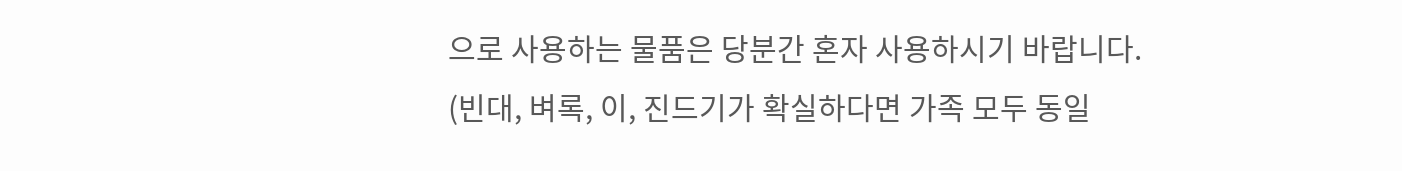으로 사용하는 물품은 당분간 혼자 사용하시기 바랍니다.
(빈대, 벼록, 이, 진드기가 확실하다면 가족 모두 동일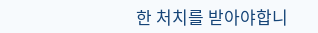한 처치를 받아야합니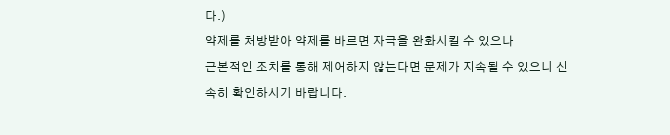다.)
약제를 처방받아 약제를 바르면 자극을 완화시킬 수 있으나
근본적인 조치를 통해 제어하지 않는다면 문제가 지속될 수 있으니 신속히 확인하시기 바랍니다.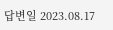답변일 2023.08.17